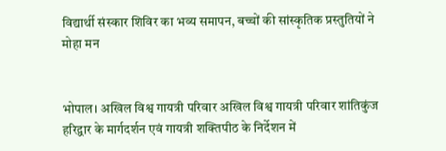विद्यार्थी संस्कार शिविर का भव्य समापन, बच्चों की सांस्कृतिक प्रस्तुतियों ने मोहा मन


भोपाल। अखिल विश्व गायत्री परिवार अखिल विश्व गायत्री परिवार शांतिकुंज हरिद्वार के मार्गदर्शन एवं गायत्री शक्तिपीठ के निर्देशन में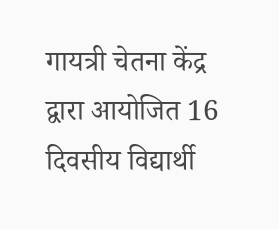गायत्री चेतना केंद्र द्वारा आयोजित 16 दिवसीय विद्यार्थी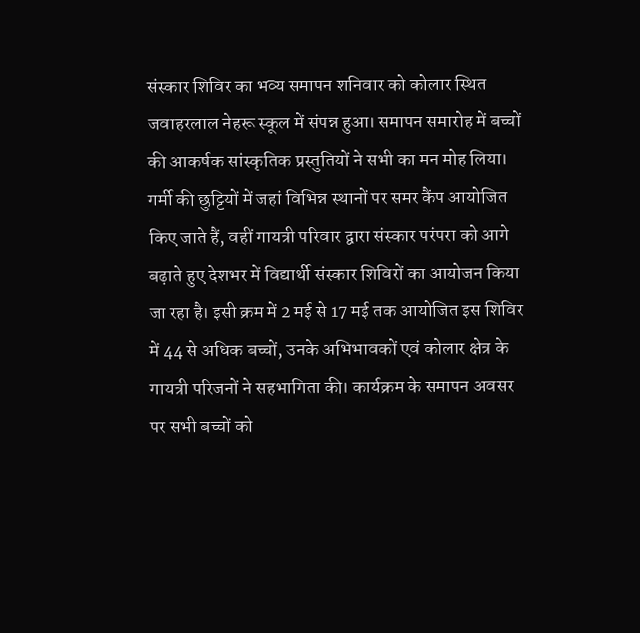संस्कार शिविर का भव्य समापन शनिवार को कोलार स्थित जवाहरलाल नेहरू स्कूल में संपन्न हुआ। समापन समारोह में बच्चों की आकर्षक सांस्कृतिक प्रस्तुतियों ने सभी का मन मोह लिया। गर्मी की छुट्टियों में जहां विभिन्न स्थानों पर समर कैंप आयोजित किए जाते हैं, वहीं गायत्री परिवार द्वारा संस्कार परंपरा को आगे बढ़ाते हुए देशभर में विद्यार्थी संस्कार शिविरों का आयोजन किया जा रहा है। इसी क्रम में 2 मई से 17 मई तक आयोजित इस शिविर में 44 से अधिक बच्चों, उनके अभिभावकों एवं कोलार क्षेत्र के गायत्री परिजनों ने सहभागिता की। कार्यक्रम के समापन अवसर पर सभी बच्चों को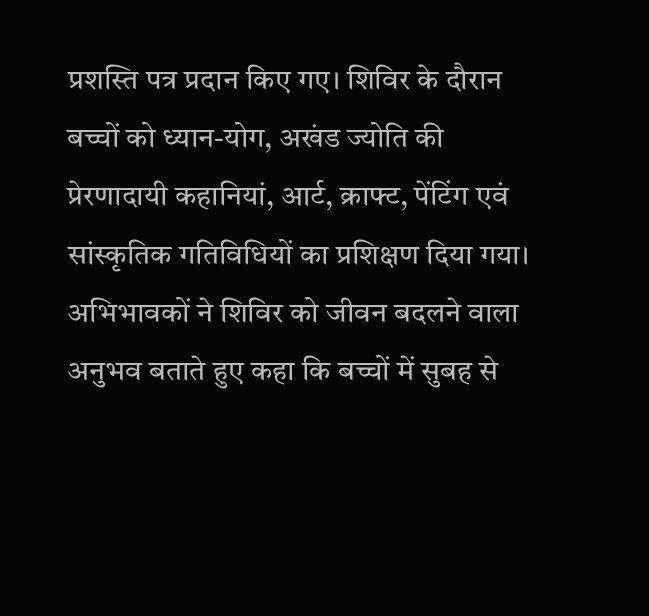प्रशस्ति पत्र प्रदान किए गए। शिविर के दौरान बच्चों को ध्यान-योग, अखंड ज्योति की प्रेरणादायी कहानियां, आर्ट, क्राफ्ट, पेंटिंग एवं सांस्कृतिक गतिविधियों का प्रशिक्षण दिया गया। अभिभावकों ने शिविर को जीवन बदलने वाला अनुभव बताते हुए कहा कि बच्चों में सुबह से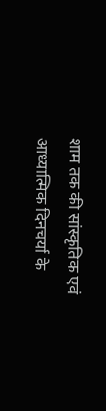शाम तक की सांस्कृतिक एवं आध्यात्मिक दिनचर्या के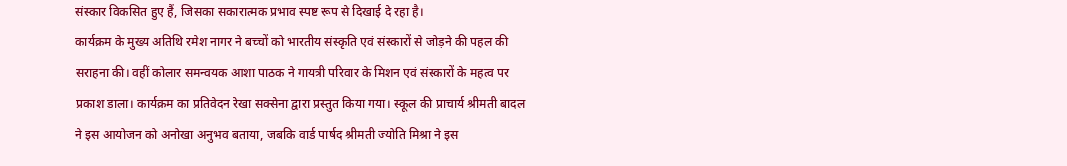संस्कार विकसित हुए हैं, जिसका सकारात्मक प्रभाव स्पष्ट रूप से दिखाई दे रहा है।
कार्यक्रम के मुख्य अतिथि रमेश नागर ने बच्चों को भारतीय संस्कृति एवं संस्कारों से जोड़ने की पहल की सराहना की। वहीं कोलार समन्वयक आशा पाठक ने गायत्री परिवार के मिशन एवं संस्कारों के महत्व पर प्रकाश डाला। कार्यक्रम का प्रतिवेदन रेखा सक्सेना द्वारा प्रस्तुत किया गया। स्कूल की प्राचार्य श्रीमती बादल ने इस आयोजन को अनोखा अनुभव बताया, जबकि वार्ड पार्षद श्रीमती ज्योति मिश्रा ने इस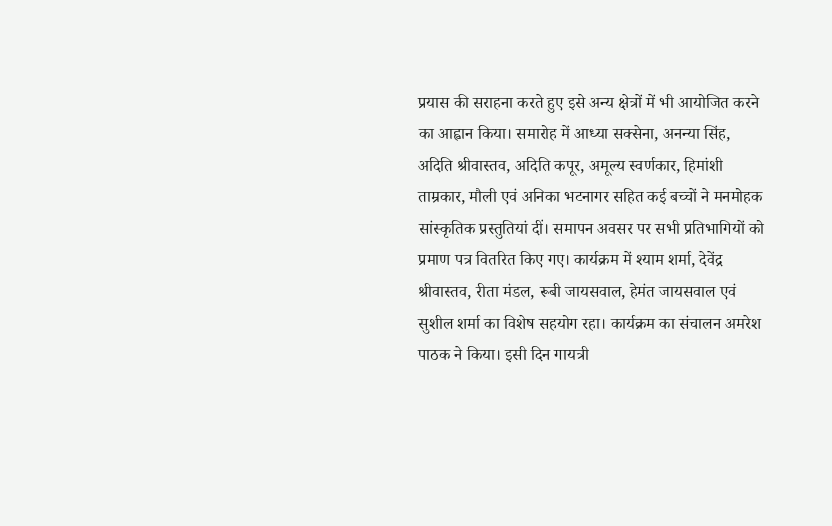प्रयास की सराहना करते हुए इसे अन्य क्षेत्रों में भी आयोजित करने का आह्वान किया। समारोह में आध्या सक्सेना, अनन्या सिंह, अदिति श्रीवास्तव, अदिति कपूर, अमूल्य स्वर्णकार, हिमांशी ताम्रकार, मौली एवं अनिका भटनागर सहित कई बच्चों ने मनमोहक सांस्कृतिक प्रस्तुतियां दीं। समापन अवसर पर सभी प्रतिभागियों को प्रमाण पत्र वितरित किए गए। कार्यक्रम में श्याम शर्मा, देवेंद्र श्रीवास्तव, रीता मंडल, रूबी जायसवाल, हेमंत जायसवाल एवं सुशील शर्मा का विशेष सहयोग रहा। कार्यक्रम का संचालन अमरेश पाठक ने किया। इसी दिन गायत्री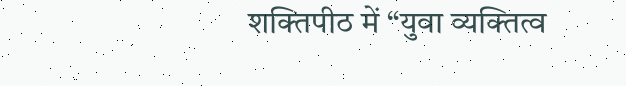शक्तिपीठ में “युवा व्यक्तित्व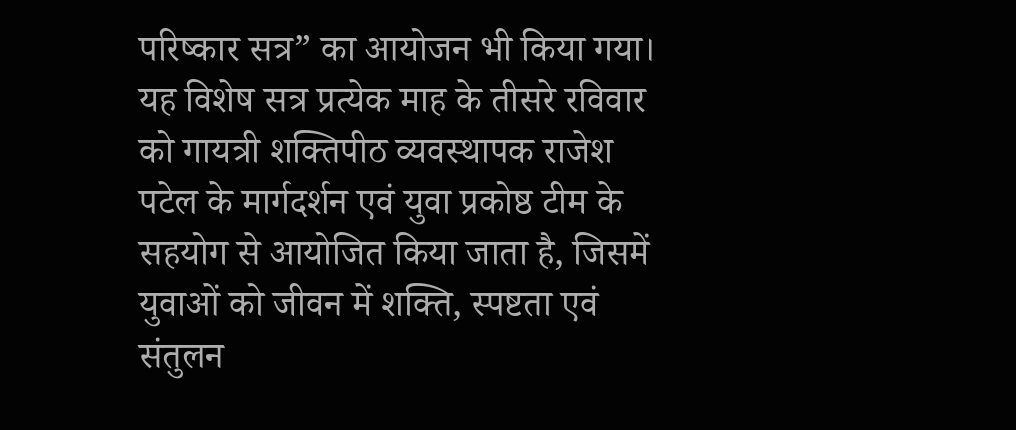परिष्कार सत्र” का आयोजन भी किया गया। यह विशेष सत्र प्रत्येक माह के तीसरे रविवार को गायत्री शक्तिपीठ व्यवस्थापक राजेश पटेल के मार्गदर्शन एवं युवा प्रकोष्ठ टीम के सहयोग से आयोजित किया जाता है, जिसमें युवाओं को जीवन में शक्ति, स्पष्टता एवं संतुलन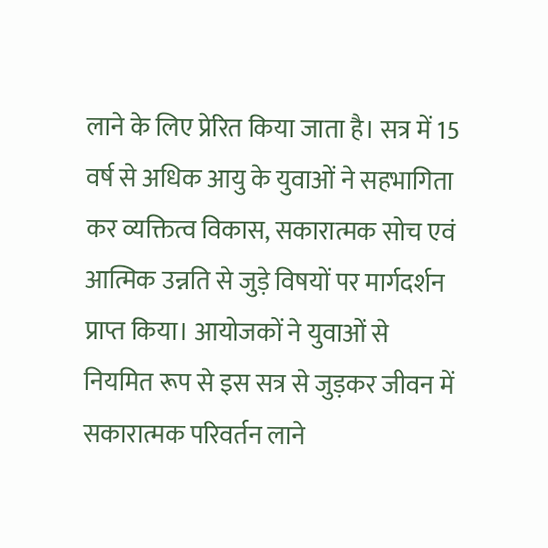लाने के लिए प्रेरित किया जाता है। सत्र में 15 वर्ष से अधिक आयु के युवाओं ने सहभागिता कर व्यक्तित्व विकास, सकारात्मक सोच एवं आत्मिक उन्नति से जुड़े विषयों पर मार्गदर्शन प्राप्त किया। आयोजकों ने युवाओं से नियमित रूप से इस सत्र से जुड़कर जीवन में सकारात्मक परिवर्तन लाने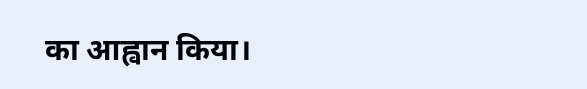का आह्वान किया।